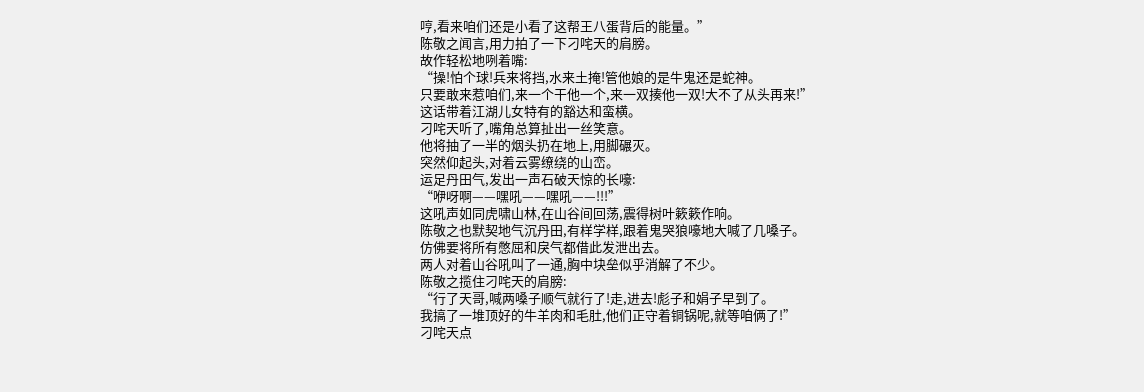哼,看来咱们还是小看了这帮王八蛋背后的能量。”
陈敬之闻言,用力拍了一下刁咤天的肩膀。
故作轻松地咧着嘴:
“操!怕个球!兵来将挡,水来土掩!管他娘的是牛鬼还是蛇神。
只要敢来惹咱们,来一个干他一个,来一双揍他一双!大不了从头再来!”
这话带着江湖儿女特有的豁达和蛮横。
刁咤天听了,嘴角总算扯出一丝笑意。
他将抽了一半的烟头扔在地上,用脚碾灭。
突然仰起头,对着云雾缭绕的山峦。
运足丹田气,发出一声石破天惊的长嚎:
“咿呀啊——嘿吼——嘿吼——!!!”
这吼声如同虎啸山林,在山谷间回荡,震得树叶簌簌作响。
陈敬之也默契地气沉丹田,有样学样,跟着鬼哭狼嚎地大喊了几嗓子。
仿佛要将所有憋屈和戾气都借此发泄出去。
两人对着山谷吼叫了一通,胸中块垒似乎消解了不少。
陈敬之揽住刁咤天的肩膀:
“行了天哥,喊两嗓子顺气就行了!走,进去!彪子和娟子早到了。
我搞了一堆顶好的牛羊肉和毛肚,他们正守着铜锅呢,就等咱俩了!”
刁咤天点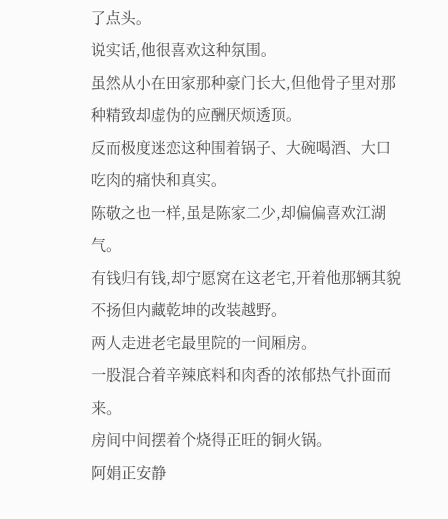了点头。
说实话,他很喜欢这种氛围。
虽然从小在田家那种豪门长大,但他骨子里对那种精致却虚伪的应酬厌烦透顶。
反而极度迷恋这种围着锅子、大碗喝酒、大口吃肉的痛快和真实。
陈敬之也一样,虽是陈家二少,却偏偏喜欢江湖气。
有钱归有钱,却宁愿窝在这老宅,开着他那辆其貌不扬但内藏乾坤的改装越野。
两人走进老宅最里院的一间厢房。
一股混合着辛辣底料和肉香的浓郁热气扑面而来。
房间中间摆着个烧得正旺的铜火锅。
阿娟正安静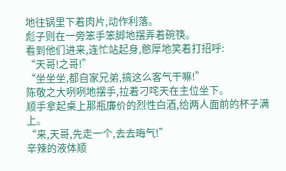地往锅里下着肉片,动作利落。
彪子则在一旁笨手笨脚地摆弄着碗筷。
看到他们进来,连忙站起身,憨厚地笑着打招呼:
“天哥!之哥!”
“坐坐坐,都自家兄弟,搞这么客气干嘛!”
陈敬之大咧咧地摆手,拉着刁咤天在主位坐下。
顺手拿起桌上那瓶廉价的烈性白酒,给两人面前的杯子满上。
“来,天哥,先走一个,去去晦气!”
辛辣的液体顺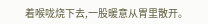着喉咙烧下去,一股暖意从胃里散开。